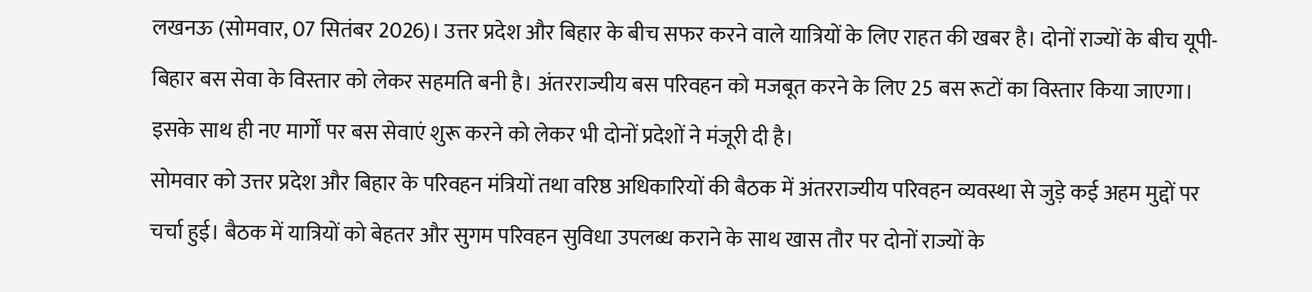लखनऊ (सोमवार, 07 सितंबर 2026)। उत्तर प्रदेश और बिहार के बीच सफर करने वाले यात्रियों के लिए राहत की खबर है। दोनों राज्यों के बीच यूपी-बिहार बस सेवा के विस्तार को लेकर सहमति बनी है। अंतरराज्यीय बस परिवहन को मजबूत करने के लिए 25 बस रूटों का विस्तार किया जाएगा। इसके साथ ही नए मार्गों पर बस सेवाएं शुरू करने को लेकर भी दोनों प्रदेशों ने मंजूरी दी है।
सोमवार को उत्तर प्रदेश और बिहार के परिवहन मंत्रियों तथा वरिष्ठ अधिकारियों की बैठक में अंतरराज्यीय परिवहन व्यवस्था से जुड़े कई अहम मुद्दों पर चर्चा हुई। बैठक में यात्रियों को बेहतर और सुगम परिवहन सुविधा उपलब्ध कराने के साथ खास तौर पर दोनों राज्यों के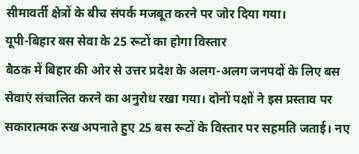सीमावर्ती क्षेत्रों के बीच संपर्क मजबूत करने पर जोर दिया गया।
यूपी-बिहार बस सेवा के 25 रूटों का होगा विस्तार
बैठक में बिहार की ओर से उत्तर प्रदेश के अलग-अलग जनपदों के लिए बस सेवाएं संचालित करने का अनुरोध रखा गया। दोनों पक्षों ने इस प्रस्ताव पर सकारात्मक रुख अपनाते हुए 25 बस रूटों के विस्तार पर सहमति जताई। नए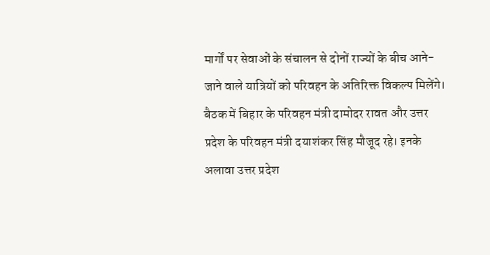मार्गों पर सेवाओं के संचालन से दोनों राज्यों के बीच आने-जाने वाले यात्रियों को परिवहन के अतिरिक्त विकल्प मिलेंगे।
बैठक में बिहार के परिवहन मंत्री दामोदर रावत और उत्तर प्रदेश के परिवहन मंत्री दयाशंकर सिंह मौजूद रहे। इनके अलावा उत्तर प्रदेश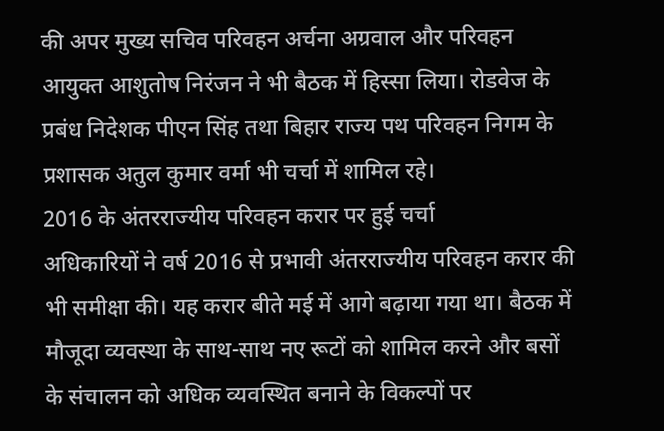की अपर मुख्य सचिव परिवहन अर्चना अग्रवाल और परिवहन आयुक्त आशुतोष निरंजन ने भी बैठक में हिस्सा लिया। रोडवेज के प्रबंध निदेशक पीएन सिंह तथा बिहार राज्य पथ परिवहन निगम के प्रशासक अतुल कुमार वर्मा भी चर्चा में शामिल रहे।
2016 के अंतरराज्यीय परिवहन करार पर हुई चर्चा
अधिकारियों ने वर्ष 2016 से प्रभावी अंतरराज्यीय परिवहन करार की भी समीक्षा की। यह करार बीते मई में आगे बढ़ाया गया था। बैठक में मौजूदा व्यवस्था के साथ-साथ नए रूटों को शामिल करने और बसों के संचालन को अधिक व्यवस्थित बनाने के विकल्पों पर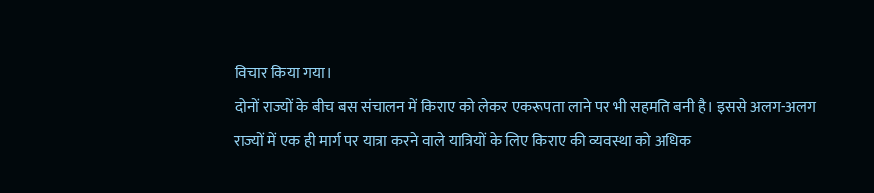विचार किया गया।
दोनों राज्यों के बीच बस संचालन में किराए को लेकर एकरूपता लाने पर भी सहमति बनी है। इससे अलग-अलग राज्यों में एक ही मार्ग पर यात्रा करने वाले यात्रियों के लिए किराए की व्यवस्था को अधिक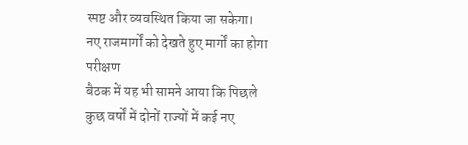स्पष्ट और व्यवस्थित किया जा सकेगा।
नए राजमार्गों को देखते हुए मार्गों का होगा परीक्षण
बैठक में यह भी सामने आया कि पिछले कुछ वर्षों में दोनों राज्यों में कई नए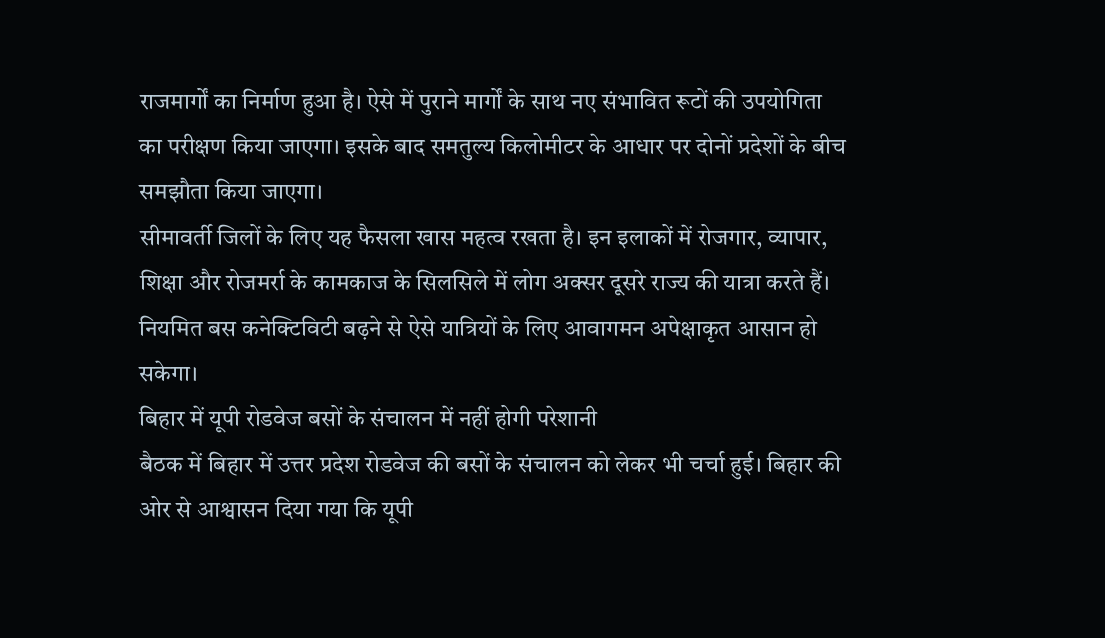राजमार्गों का निर्माण हुआ है। ऐसे में पुराने मार्गों के साथ नए संभावित रूटों की उपयोगिता का परीक्षण किया जाएगा। इसके बाद समतुल्य किलोमीटर के आधार पर दोनों प्रदेशों के बीच समझौता किया जाएगा।
सीमावर्ती जिलों के लिए यह फैसला खास महत्व रखता है। इन इलाकों में रोजगार, व्यापार, शिक्षा और रोजमर्रा के कामकाज के सिलसिले में लोग अक्सर दूसरे राज्य की यात्रा करते हैं। नियमित बस कनेक्टिविटी बढ़ने से ऐसे यात्रियों के लिए आवागमन अपेक्षाकृत आसान हो सकेगा।
बिहार में यूपी रोडवेज बसों के संचालन में नहीं होगी परेशानी
बैठक में बिहार में उत्तर प्रदेश रोडवेज की बसों के संचालन को लेकर भी चर्चा हुई। बिहार की ओर से आश्वासन दिया गया कि यूपी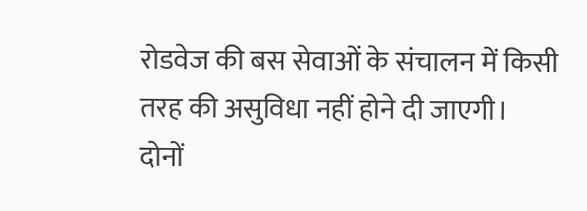रोडवेज की बस सेवाओं के संचालन में किसी तरह की असुविधा नहीं होने दी जाएगी।
दोनों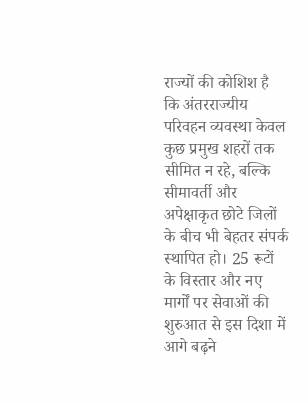राज्यों की कोशिश है कि अंतरराज्यीय परिवहन व्यवस्था केवल कुछ प्रमुख शहरों तक सीमित न रहे, बल्कि सीमावर्ती और अपेक्षाकृत छोटे जिलों के बीच भी बेहतर संपर्क स्थापित हो। 25 रूटों के विस्तार और नए मार्गों पर सेवाओं की शुरुआत से इस दिशा में आगे बढ़ने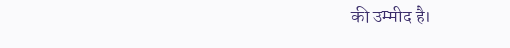की उम्मीद है।